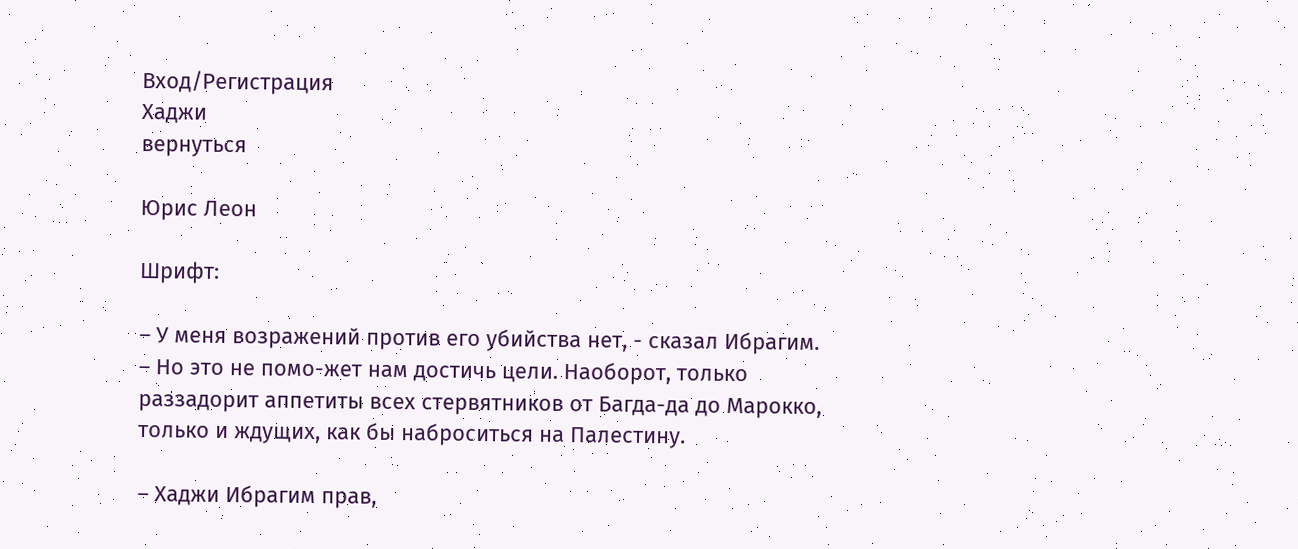Вход/Регистрация
Хаджи
вернуться

Юрис Леон

Шрифт:

– У меня возражений против его убийства нет, - сказал Ибрагим.
– Но это не помо-жет нам достичь цели. Наоборот, только раззадорит аппетиты всех стервятников от Багда-да до Марокко, только и ждущих, как бы наброситься на Палестину.

– Хаджи Ибрагим прав,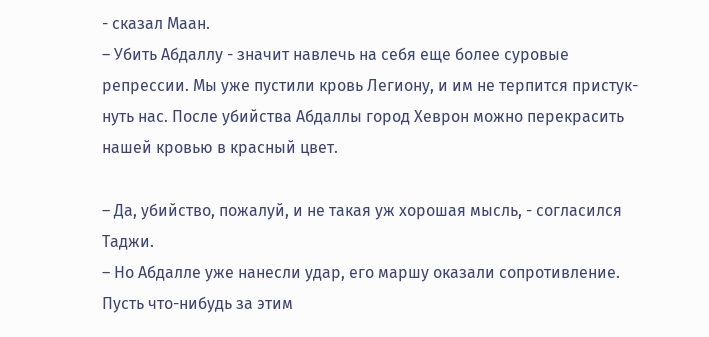- сказал Маан.
– Убить Абдаллу - значит навлечь на себя еще более суровые репрессии. Мы уже пустили кровь Легиону, и им не терпится пристук-нуть нас. После убийства Абдаллы город Хеврон можно перекрасить нашей кровью в красный цвет.

– Да, убийство, пожалуй, и не такая уж хорошая мысль, - согласился Таджи.
– Но Абдалле уже нанесли удар, его маршу оказали сопротивление. Пусть что-нибудь за этим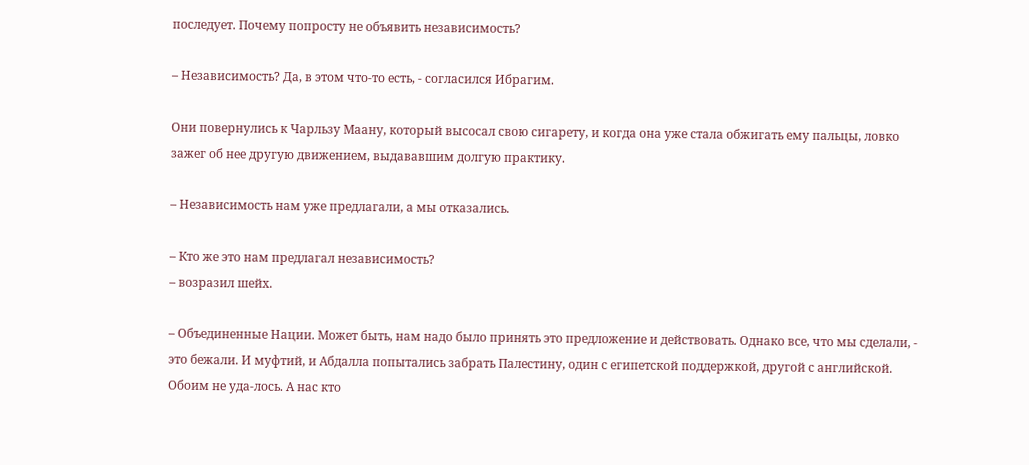последует. Почему попросту не объявить независимость?

– Независимость? Да, в этом что-то есть, - согласился Ибрагим.

Они повернулись к Чарльзу Маану, который высосал свою сигарету, и когда она уже стала обжигать ему пальцы, ловко зажег об нее другую движением, выдававшим долгую практику.

– Независимость нам уже предлагали, а мы отказались.

– Кто же это нам предлагал независимость?
– возразил шейх.

– Объединенные Нации. Может быть, нам надо было принять это предложение и действовать. Однако все, что мы сделали, - это бежали. И муфтий, и Абдалла попытались забрать Палестину, один с египетской поддержкой, другой с английской. Обоим не уда-лось. А нас кто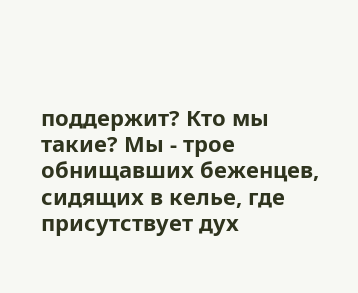поддержит? Кто мы такие? Мы - трое обнищавших беженцев, сидящих в келье, где присутствует дух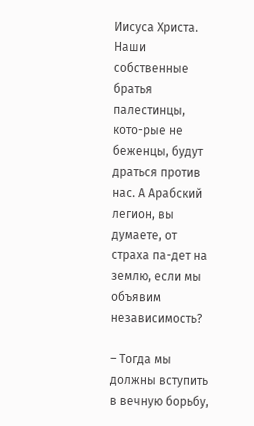Иисуса Христа. Наши собственные братья палестинцы, кото-рые не беженцы, будут драться против нас. А Арабский легион, вы думаете, от страха па-дет на землю, если мы объявим независимость?

– Тогда мы должны вступить в вечную борьбу,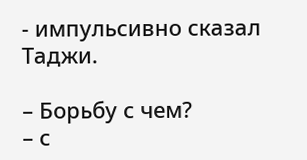- импульсивно сказал Таджи.

– Борьбу с чем?
– с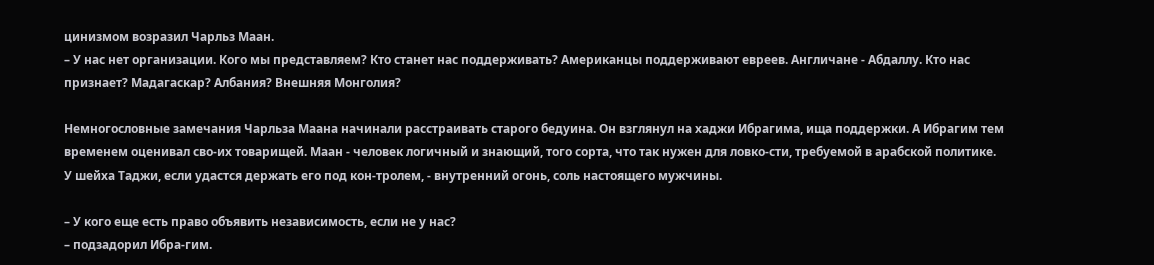цинизмом возразил Чарльз Маан.
– У нас нет организации. Кого мы представляем? Кто станет нас поддерживать? Американцы поддерживают евреев. Англичане - Абдаллу. Кто нас признает? Мадагаскар? Албания? Внешняя Монголия?

Немногословные замечания Чарльза Маана начинали расстраивать старого бедуина. Он взглянул на хаджи Ибрагима, ища поддержки. А Ибрагим тем временем оценивал сво-их товарищей. Маан - человек логичный и знающий, того сорта, что так нужен для ловко-сти, требуемой в арабской политике. У шейха Таджи, если удастся держать его под кон-тролем, - внутренний огонь, соль настоящего мужчины.

– У кого еще есть право объявить независимость, если не у нас?
– подзадорил Ибра-гим.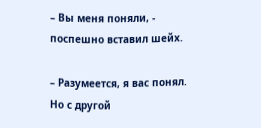– Вы меня поняли, - поспешно вставил шейх.

– Разумеется, я вас понял. Но с другой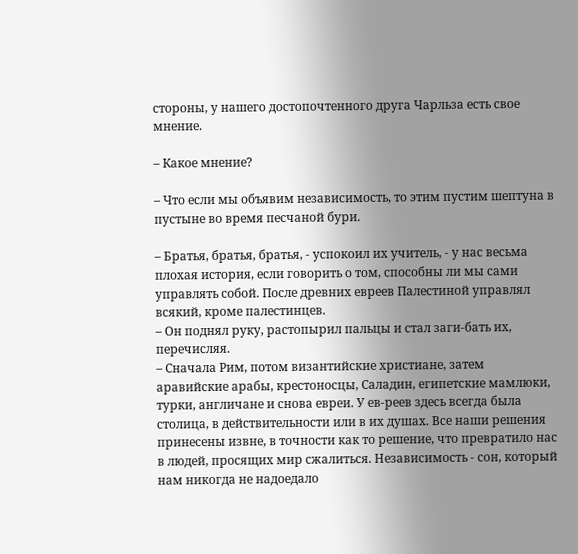стороны, у нашего достопочтенного друга Чарльза есть свое мнение.

– Какое мнение?

– Что если мы объявим независимость, то этим пустим шептуна в пустыне во время песчаной бури.

– Братья, братья, братья, - успокоил их учитель, - у нас весьма плохая история, если говорить о том, способны ли мы сами управлять собой. После древних евреев Палестиной управлял всякий, кроме палестинцев.
– Он поднял руку, растопырил пальцы и стал заги-бать их, перечисляя.
– Сначала Рим, потом византийские христиане, затем аравийские арабы, крестоносцы, Саладин, египетские мамлюки, турки, англичане и снова евреи. У ев-реев здесь всегда была столица, в действительности или в их душах. Все наши решения принесены извне, в точности как то решение, что превратило нас в людей, просящих мир сжалиться. Независимость - сон, который нам никогда не надоедало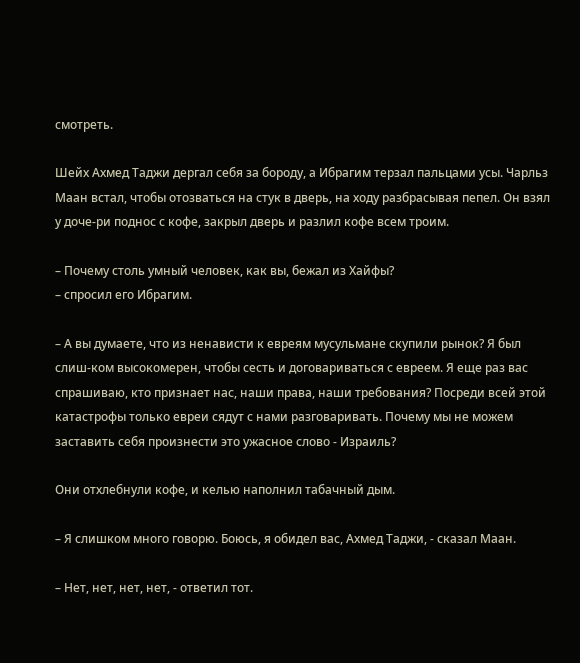смотреть.

Шейх Ахмед Таджи дергал себя за бороду, а Ибрагим терзал пальцами усы. Чарльз Маан встал, чтобы отозваться на стук в дверь, на ходу разбрасывая пепел. Он взял у доче-ри поднос с кофе, закрыл дверь и разлил кофе всем троим.

– Почему столь умный человек, как вы, бежал из Хайфы?
– спросил его Ибрагим.

– А вы думаете, что из ненависти к евреям мусульмане скупили рынок? Я был слиш-ком высокомерен, чтобы сесть и договариваться с евреем. Я еще раз вас спрашиваю, кто признает нас, наши права, наши требования? Посреди всей этой катастрофы только евреи сядут с нами разговаривать. Почему мы не можем заставить себя произнести это ужасное слово - Израиль?

Они отхлебнули кофе, и келью наполнил табачный дым.

– Я слишком много говорю. Боюсь, я обидел вас, Ахмед Таджи, - сказал Маан.

– Нет, нет, нет, нет, - ответил тот.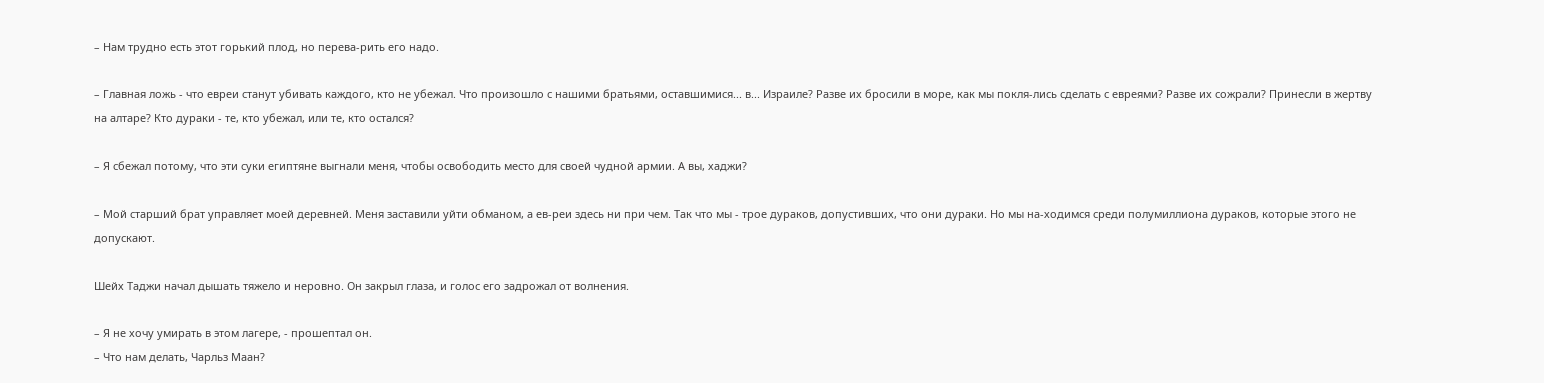– Нам трудно есть этот горький плод, но перева-рить его надо.

– Главная ложь - что евреи станут убивать каждого, кто не убежал. Что произошло с нашими братьями, оставшимися... в... Израиле? Разве их бросили в море, как мы покля-лись сделать с евреями? Разве их сожрали? Принесли в жертву на алтаре? Кто дураки - те, кто убежал, или те, кто остался?

– Я сбежал потому, что эти суки египтяне выгнали меня, чтобы освободить место для своей чудной армии. А вы, хаджи?

– Мой старший брат управляет моей деревней. Меня заставили уйти обманом, а ев-реи здесь ни при чем. Так что мы - трое дураков, допустивших, что они дураки. Но мы на-ходимся среди полумиллиона дураков, которые этого не допускают.

Шейх Таджи начал дышать тяжело и неровно. Он закрыл глаза, и голос его задрожал от волнения.

– Я не хочу умирать в этом лагере, - прошептал он.
– Что нам делать, Чарльз Маан?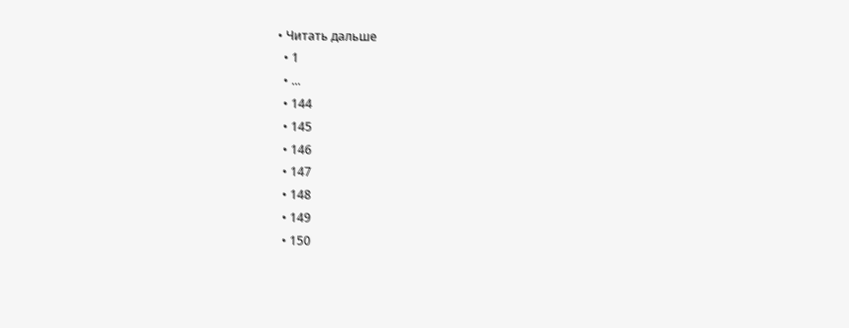• Читать дальше
  • 1
  • ...
  • 144
  • 145
  • 146
  • 147
  • 148
  • 149
  • 150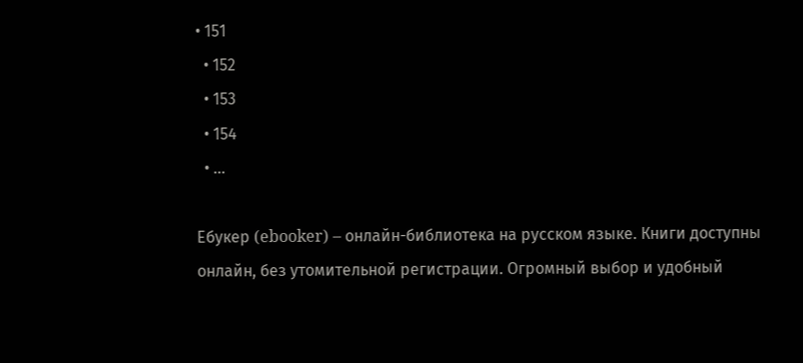• 151
  • 152
  • 153
  • 154
  • ...

Ебукер (ebooker) – онлайн-библиотека на русском языке. Книги доступны онлайн, без утомительной регистрации. Огромный выбор и удобный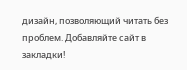дизайн, позволяющий читать без проблем. Добавляйте сайт в закладки!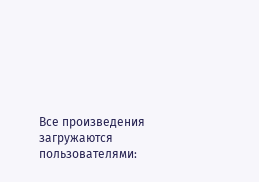Все произведения загружаются пользователями: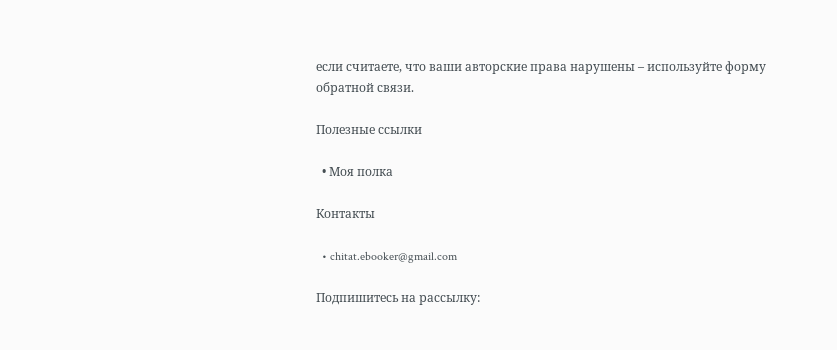если считаете, что ваши авторские права нарушены – используйте форму обратной связи.

Полезные ссылки

  • Моя полка

Контакты

  • chitat.ebooker@gmail.com

Подпишитесь на рассылку: